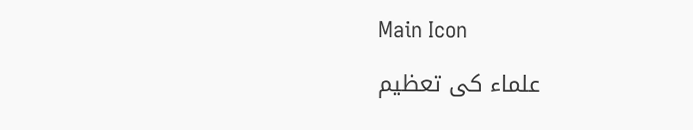Main Icon

علماء کی تعظیم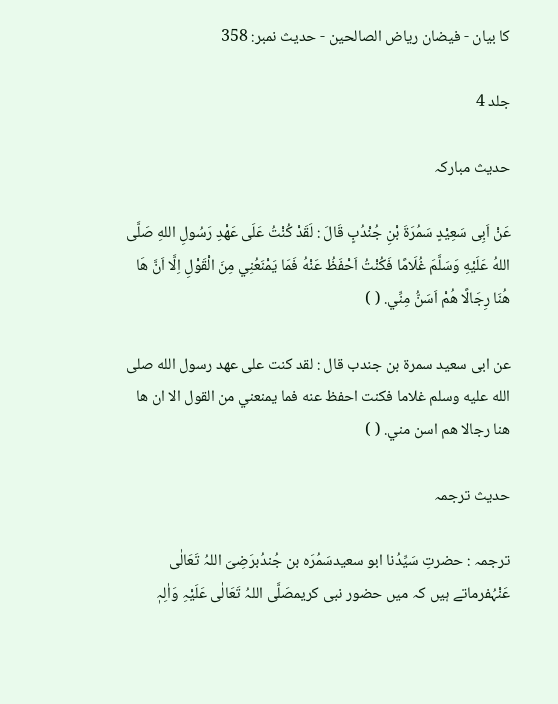کا بیان - فیضان ریاض الصالحین - حدیث نمبر: 358

جلد 4

حدیث مبارکہ

عَنْ اَبِی سَعِیْدٍ سَمُرَةَ بْنِ جُنْدُبٍ قَالَ : لَقَدْ كُنْتُ عَلَى عَهْدِ رَسُولِ اللهِ صَلَّى اللهُ عَلَيْهِ وَسَلَّمَ غُلَامًا فَكُنْتُ اَحْفَظُ عَنْهُ فَمَا يَمْنَعُنِي مِنَ الْقَوْلِ اِلَّا اَنَّ هَا هُنَا رِجَالًا هُمْ اَسَنُّ مِنِّي. ( )

عن ابی سعید سمرة بن جندب قال : لقد كنت على عهد رسول الله صلى الله عليه وسلم غلاما فكنت احفظ عنه فما يمنعني من القول الا ان ها هنا رجالا هم اسن مني. ( )

حدیث ترجمہ

ترجمہ : حضرتِ سَیِّدُنا ابو سعیدسَمُرَہ بن جُندُبرَضِیَ اللہُ تَعَالٰی عَنْہُفرماتے ہیں کہ میں حضور نبی کریمصَلَّی اللہُ تَعَالٰی عَلَیْہِ وَاٰلِہٖ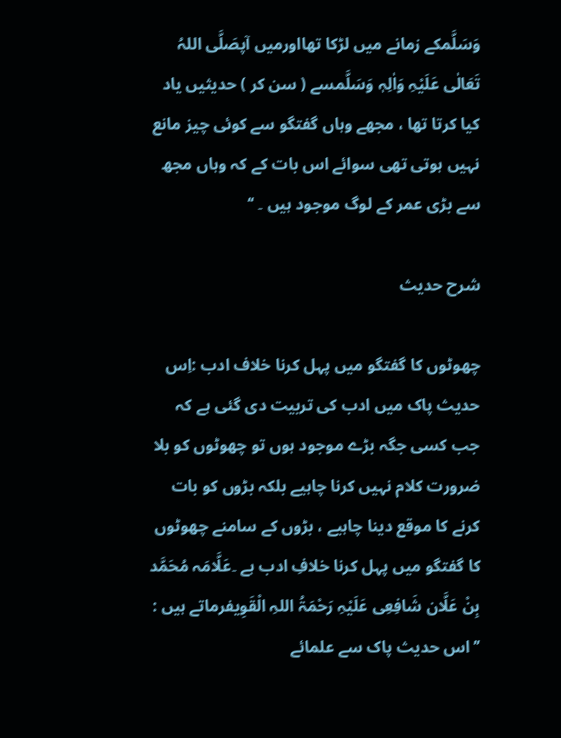وَسَلَّمکے زمانے میں لڑکا تھااورمیں آپصَلَّی اللہُ تَعَالٰی عَلَیْہِ وَاٰلِہٖ وَسَلَّمسے ( سن کر ) حدیثیں یاد کیا کرتا تھا ، مجھے وہاں گفتگو سے کوئی چیز مانع نہیں ہوتی تھی سوائے اس بات کے کہ وہاں مجھ سے بڑی عمر کے لوگ موجود ہیں ۔ ‘‘

شرح حدیث

چھوٹوں کا گفتگو میں پہل کرنا خلاف ادب :اِس حدیث پاک میں ادب کی تربیت دی گئی ہے کہ جب کسی جگہ بڑے موجود ہوں تو چھوٹوں کو بلا ضرورت کلام نہیں کرنا چاہیے بلکہ بڑوں کو بات کرنے کا موقع دینا چاہیے ، بڑوں کے سامنے چھوٹوں کا گفتگو میں پہل کرنا خلافِ ادب ہے ۔عَلَّامَہ مُحَمَّد بِنْ عَلَّان شَافِعِی عَلَیْہِ رَحْمَۃُ اللہِ الْقَوِیفرماتے ہیں : ’’اس حدیث پاک سے علمائے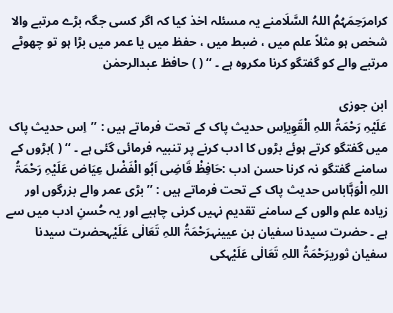کرامرَحِمَہُمُ اللہُ السَّلَامنے یہ مسئلہ اخذ کیا کہ اگر کسی جگہ بڑے مرتبے والا شخص ہو مثلاً علم میں ، ضبط میں ، حفظ میں یا عمر میں بڑا ہو تو چھوٹے مرتبے والے کو گفتگو کرنا مکروہ ہے ۔ ‘‘ ( ) حافظ عبدالرحمٰن

ابن جوزی
عَلَیْہِ رَحْمَۃُ اللہِ الْقَوِیاِس حدیث پاک کے تحت فرماتے ہیں : ’’اِس حدیث پاک میں گفتگو کرتے ہوئے بڑوں کا ادب کرنے پر تنبیہ فرمائی گئی ہے ۔ ‘‘ ( )بڑوں کے سامنے گفتگو نہ کرنا حسن ادب :حَافِظْ قَاضِی اَبُو الْفَضْل عِیَاض عَلَیْہِ رَحْمَۃُ اللہِ الْوَہَّاباس حدیث پاک کے تحت فرماتے ہیں : ’’بڑی عمر والے بزرگوں اور زیادہ علم والوں کے سامنے تقدیم نہیں کرنی چاہیے اور یہ حُسنِ ادب میں سے ہے ۔ حضرت سیدنا سفیان بن عیینہرَحْمَۃُ اللہِ تَعَالٰی عَلَیْہحضرت سیدنا سفیان ثوریرَحْمَۃُ اللہِ تَعَالٰی عَلَیْہکی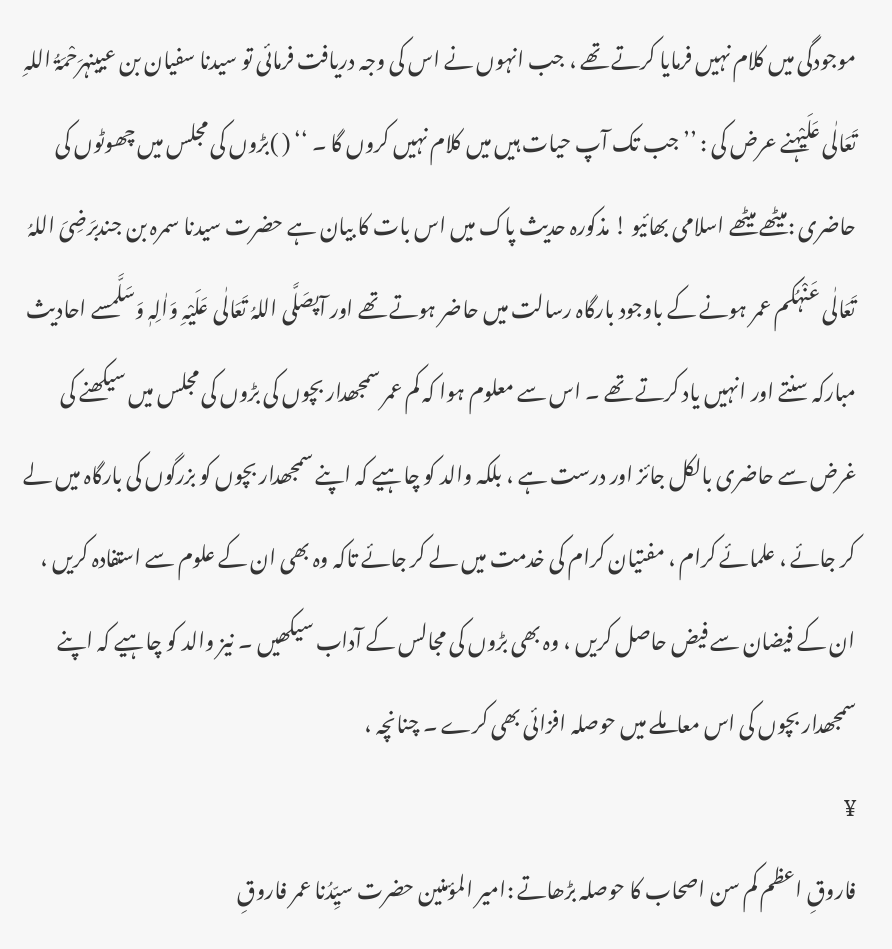موجودگی میں کلام نہیں فرمایا کرتے تھے ، جب انہوں نے اس کی وجہ دریافت فرمائی تو سیدنا سفیان بن عیینہرَحْمَۃُ اللہِ تَعَالٰی عَلَیْہنے عرض کی : ’’جب تک آپ حیات ہیں میں کلام نہیں کروں گا ۔ ‘‘ ( )بڑوں کی مجلس میں چھوٹوں کی حاضری :میٹھے میٹھے اسلامی بھائیو ! مذکورہ حدیث پاک میں اس بات کا بیان ہے حضرت سیدنا سمرہ بن جندبرَضِیَ اللہُ تَعَالٰی عَنْہُکم عمر ہونے کے باوجود بارگاہ رسالت میں حاضر ہوتے تھے اور آپصَلَّی اللہُ تَعَالٰی عَلَیْہِ وَاٰلِہٖ وَسَلَّمسے احادیث مبارکہ سنتے اور انہیں یاد کرتے تھے ۔ اس سے معلوم ہوا کہ کم عمر سمجھدار بچوں کی بڑوں کی مجلس میں سیکھنے کی غرض سے حاضری بالکل جائز اور درست ہے ، بلکہ والد کو چاہیے کہ اپنے سمجھدار بچوں کو بزرگوں کی بارگاہ میں لے کر جائے ، علمائے کرام ، مفتیان کرام کی خدمت میں لے کر جائے تاکہ وہ بھی ان کے علوم سے استفادہ کریں ، ان کے فیضان سے فیض حاصل کریں ، وہ بھی بڑوں کی مجالس کے آداب سیکھیں ۔ نیز والد کو چاہیے کہ اپنے سمجھدار بچوں کی اس معاملے میں حوصلہ افزائی بھی کرے ۔ چنانچہ ،
¥
فاروقِ اعظم کم سن اصحاب کا حوصلہ بڑھاتے :امیر المؤمنین حضرت سیِّدُنا عمر فاروقِ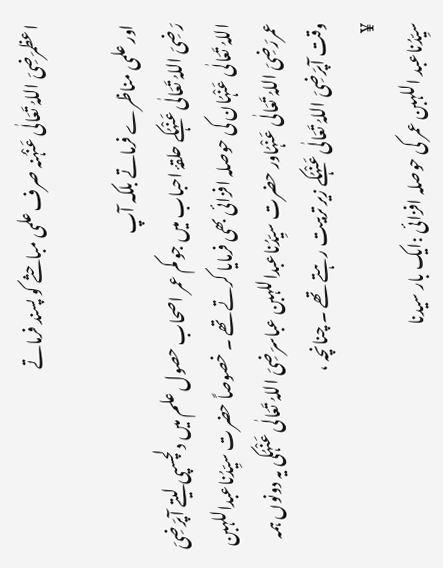اعظمرَضِیَ اللہُ تَعَالٰی عَنْہُنہ صرف علمی مباحثے کو پسند فرماتے

اور علمی مناظرے فرماتے بلکہ آپ
رَضِیَ اللہُ تَعَالٰی عَنْہُکے حلقۂ احباب میں جو کم عمر اصحاب حصول علم میں دلچسپی لیتے آپرَضِیَ اللہُ تَعَالٰی عَنْہُان کی حوصلہ افزائی بھی فرمایا کرتے تھے ۔ خصوصاً حضرت سیِّدُناعبداللہبن عمررَضِیَ اللہُ تَعَالٰی عَنْہُاور حضرت سیِّدُناعبداللہبن عباسرَضِیَ اللہُ تَعَالٰی عَنْہُکی یہ دونوں ہمہ وقت آپرَضِیَ اللہُ تَعَالٰی عَنْہُکے زیر تربیت رہتے تھے ۔ چنانچہ ،
¥
سیِّدُناعبد اللہبن عمر کی حوصلہ افزائی :ایک بار سیدنا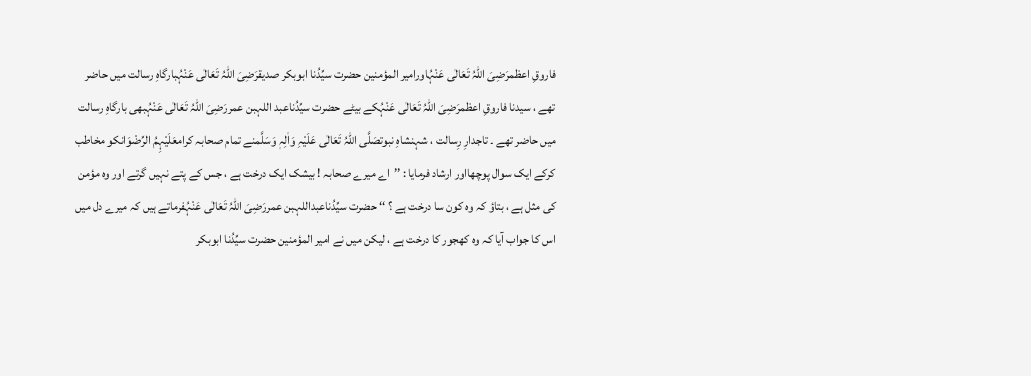فاروقِ اعظمرَضِیَ اللہُ تَعَالٰی عَنْہُاورامیر المؤمنین حضرت سیِّدُنا ابوبکر صدیقرَضِیَ اللہُ تَعَالٰی عَنْہُبارگاہِ رسالت میں حاضر تھے ، سیدنا فاروقِ اعظمرَضِیَ اللہُ تَعَالٰی عَنْہُکے بیٹے حضرت سیِّدُناعبد اللہبن عمررَضِیَ اللہُ تَعَالٰی عَنْہُبھی بارگاہِ رسالت میں حاضر تھے ۔ تاجدارِ رِسالت ، شہنشاہِ نبوتصَلَّی اللّٰہُ تَعَالٰی عَلَیْہِ وَاٰلِہٖ وَسَلَّمنے تمام صحابہ کرامعَلَیْہِمُ الرِّضْوَانکو مخاطب کرکے ایک سوال پوچھااور ارشاد فرمایا : ’’اے میرے صحابہ ! بیشک ایک درخت ہے ، جس کے پتے نہیں گرتے اور وہ مؤمن کی مثل ہے ، بتاؤ کہ وہ کون سا درخت ہے ؟ ‘‘ حضرت سیِّدُناعبداللہبن عمررَضِیَ اللہُ تَعَالٰی عَنْہُفرماتے ہیں کہ میرے دل میں اس کا جواب آیا کہ وہ کھجور کا درخت ہے ، لیکن میں نے امیر المؤمنین حضرت سیِّدُنا ابوبکر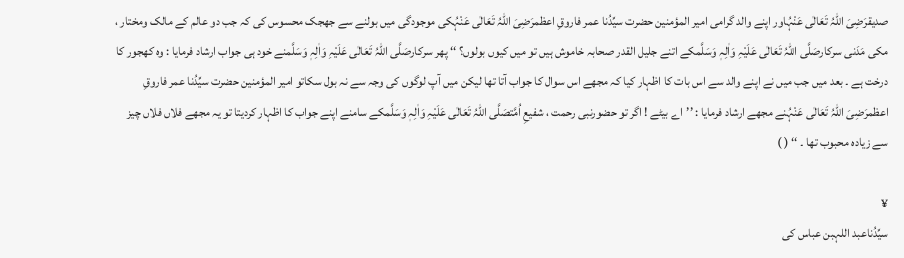صدیقرَضِیَ اللہُ تَعَالٰی عَنْہُاور اپنے والد گرامی امیر المؤمنین حضرت سیِّدُنا عمر فاروقِ اعظمرَضِیَ اللہُ تَعَالٰی عَنْہُکی موجودگی میں بولنے سے جھجک محسوس کی کہ جب دو عالم کے مالک ومختار ، مکی مَدَنی سرکارصَلَّی اللّٰہُ تَعَالٰی عَلَیْہِ وَاٰلِہٖ وَسَلَّمکے اتنے جلیل القدر صحابہ خاموش ہیں تو میں کیوں بولوں؟ ‘‘ پھر سرکارصَلَّی اللہُ تَعَالٰی عَلَیْہِ وَاٰلِہٖ وَسَلَّمنے خود ہی جواب ارشاد فرمایا : وہ کھجور کا درخت ہے ۔ بعد میں جب میں نے اپنے والد سے اس بات کا اظہار کیا کہ مجھے اس سوال کا جواب آتا تھا لیکن میں آپ لوگوں کی وجہ سے نہ بول سکاتو امیر المؤمنین حضرت سیِّدُنا عمر فاروقِ اعظمرَضِیَ اللہُ تَعَالٰی عَنْہُنے مجھے ارشاد فرمایا : ’’اے بیٹے ! اگر تو حضورنبی رحمت ، شفیعِ اُمَّتصَلَّی اللّٰہُ تَعَالٰی عَلَیْہِ وَاٰلِہٖ وَسَلَّمکے سامنے اپنے جواب کا اظہار کردیتا تو یہ مجھے فلاں فلاں چیز سے زیادہ محبوب تھا ۔ ‘‘ ( )

¥
سیِّدُناعبد اللہبن عباس کی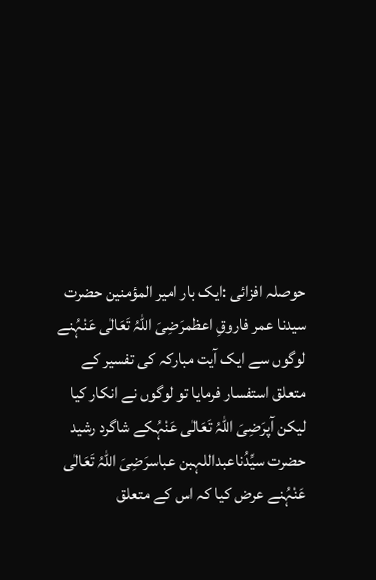حوصلہ افزائی :ایک بار امیر المؤمنین حضرت سیدنا عمر فاروقِ اعظمرَضِیَ اللہُ تَعَالٰی عَنْہُنے لوگوں سے ایک آیت مبارکہ کی تفسیر کے متعلق استفسار فرمایا تو لوگوں نے انکار کیا لیکن آپرَضِیَ اللہُ تَعَالٰی عَنْہُکے شاگرد رشید حضرت سیِّدُناعبداللہبن عباسرَضِیَ اللہُ تَعَالٰی عَنْہُنے عرض کیا کہ اس کے متعلق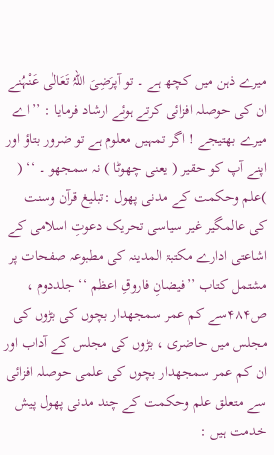میرے ذہن میں کچھ ہے ۔ تو آپرَضِیَ اللہُ تَعَالٰی عَنْہُنے ان کی حوصلہ افزائی کرتے ہوئے ارشاد فرمایا : ’’اے میرے بھتیجے ! اگر تمہیں معلوم ہے تو ضرور بتاؤ اور اپنے آپ کو حقیر ( یعنی چھوٹا ) نہ سمجھو ۔ ‘‘ ( )علم وحکمت کے مدنی پھول :تبلیغ قرآن وسنت کی عالمگیر غیر سیاسی تحریک دعوتِ اسلامی کے اشاعتی ادارے مکتبۃ المدینہ کی مطبوعہ صفحات پر مشتمل کتاب ’’فیضانِ فاروقِ اعظم ‘‘ جلددوم ، ص۴۸۴سے کم عمر سمجھدار بچوں کی بڑوں کی مجلس میں حاضری ، بڑوں کی مجلس کے آداب اور ان کم عمر سمجھدار بچوں کی علمی حوصلہ افزائی سے متعلق علم وحکمت کے چند مدنی پھول پیش خدمت ہیں :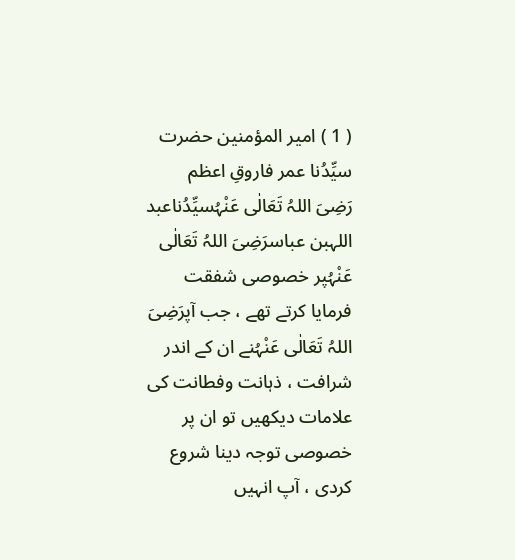( 1 ) امیر المؤمنین حضرت سیِّدُنا عمر فاروقِ اعظم
رَضِیَ اللہُ تَعَالٰی عَنْہُسیِّدُناعبد اللہبن عباسرَضِیَ اللہُ تَعَالٰی عَنْہُپر خصوصی شفقت فرمایا کرتے تھے ، جب آپرَضِیَ اللہُ تَعَالٰی عَنْہُنے ان کے اندر شرافت ، ذہانت وفطانت کی علامات دیکھیں تو ان پر خصوصی توجہ دینا شروع کردی ، آپ انہیں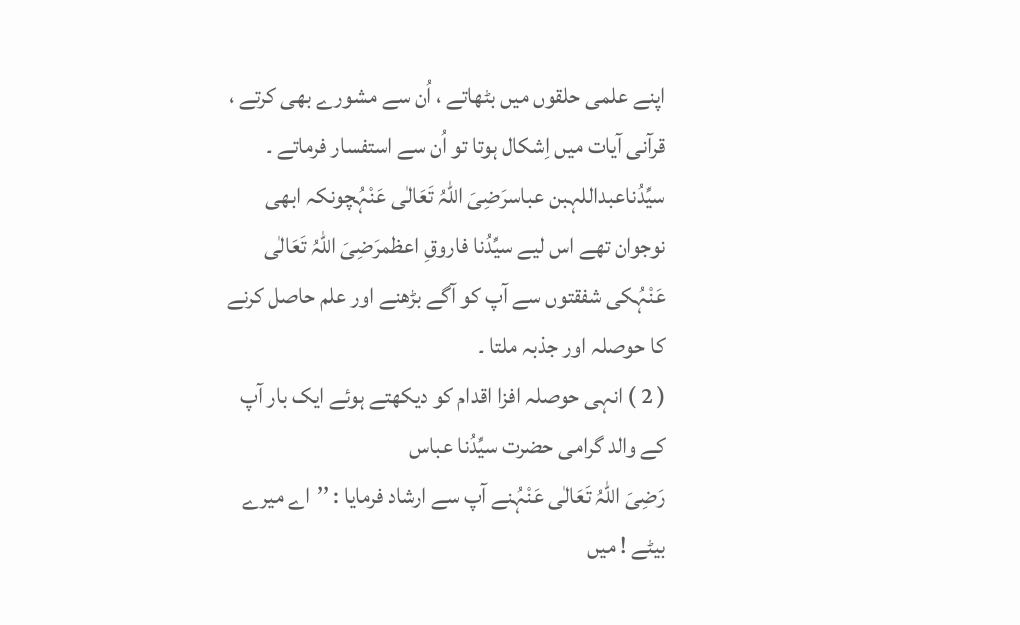اپنے علمی حلقوں میں بٹھاتے ، اُن سے مشورے بھی کرتے ، قرآنی آیات میں اِشکال ہوتا تو اُن سے استفسار فرماتے ۔ سیِّدُناعبداللہبن عباسرَضِیَ اللہُ تَعَالٰی عَنْہُچونکہ ابھی نوجوان تھے اس لیے سیِّدُنا فاروقِ اعظمرَضِیَ اللہُ تَعَالٰی عَنْہُکی شفقتوں سے آپ کو آگے بڑھنے اور علم حاصل کرنے کا حوصلہ اور جذبہ ملتا ۔
( 2 ) انہی حوصلہ افزا اقدام کو دیکھتے ہوئے ایک بار آپ کے والد گرامی حضرت سیِّدُنا عباس
رَضِیَ اللہُ تَعَالٰی عَنْہُنے آپ سے ارشاد فرمایا : ’’اے میرے بیٹے ! میں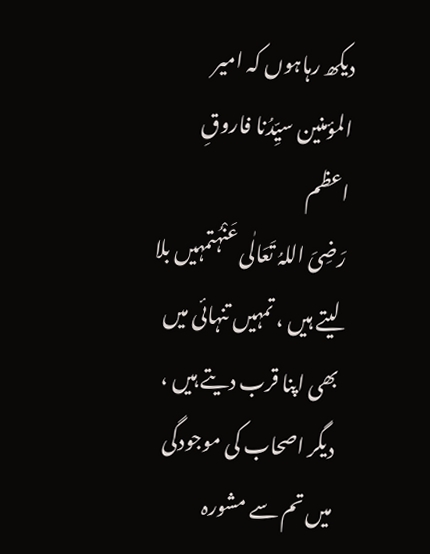دیکھ رہاہوں کہ امیر المؤمنین سیِّدُنا فاروقِ اعظم
رَضِیَ اللہُ تَعَالٰی عَنْہُتمہیں بلا لیتے ہیں ، تمہیں تنہائی میں بھی اپنا قرب دیتے ہیں ، دیگر اصحاب کی موجودگی میں تم سے مشورہ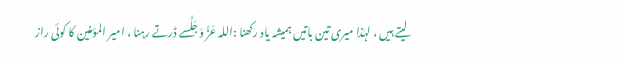لیتے ہیں ، لہٰذا میری تین باتیں ہمیشہ یاد رکھنا :اللہ عَزَّ وَجَلَّسے ڈرتے رہنا ، امیر المؤمنین کا کوئی راز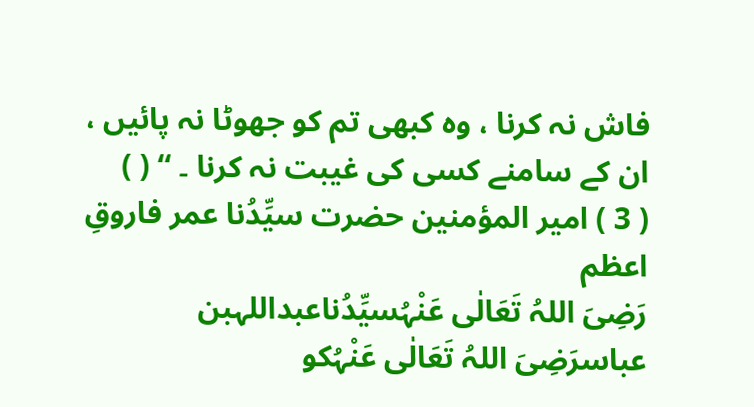فاش نہ کرنا ، وہ کبھی تم کو جھوٹا نہ پائیں ، ان کے سامنے کسی کی غیبت نہ کرنا ۔ ‘‘ ( )
( 3 ) امیر المؤمنین حضرت سیِّدُنا عمر فاروقِ اعظم
رَضِیَ اللہُ تَعَالٰی عَنْہُسیِّدُناعبداللہبن عباسرَضِیَ اللہُ تَعَالٰی عَنْہُکو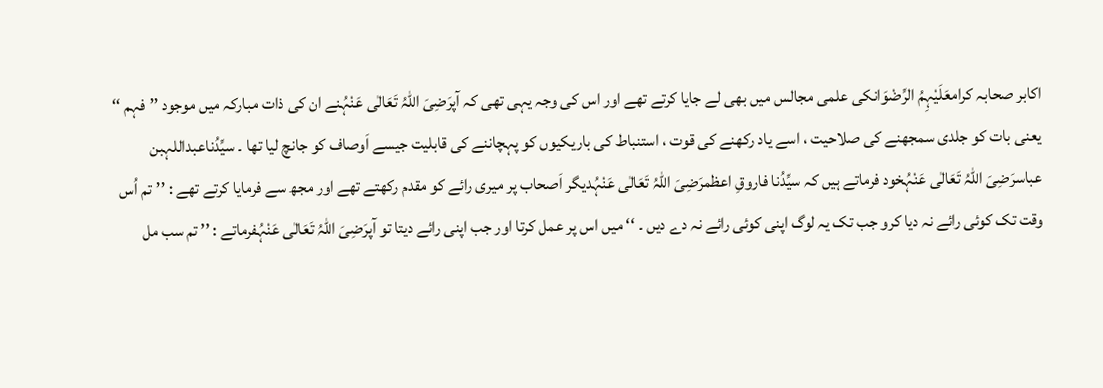اکابر صحابہ کرامعَلَیْہِمُ الرِّضْوَانکی علمی مجالس میں بھی لے جایا کرتے تھے اور اس کی وجہ یہی تھی کہ آپرَضِیَ اللہُ تَعَالٰی عَنْہُنے ان کی ذات مبارکہ میں موجود ’’فہم ‘‘ یعنی بات کو جلدی سمجھنے کی صلاحیت ، اسے یاد رکھنے کی قوت ، استنباط کی باریکیوں کو پہچاننے کی قابلیت جیسے اَوصاف کو جانچ لیا تھا ۔ سیِّدُناعبداللہبن عباسرَضِیَ اللہُ تَعَالٰی عَنْہُخود فرماتے ہیں کہ سیِّدُنا فاروقِ اعظمرَضِیَ اللہُ تَعَالٰی عَنْہُدیگر اَصحاب پر میری رائے کو مقدم رکھتے تھے اور مجھ سے فرمایا کرتے تھے : ’’تم اُس وقت تک کوئی رائے نہ دیا کرو جب تک یہ لوگ اپنی کوئی رائے نہ دے دیں ۔ ‘‘ میں اس پر عمل کرتا اور جب اپنی رائے دیتا تو آپرَضِیَ اللہُ تَعَالٰی عَنْہُفرماتے : ’’ تم سب مل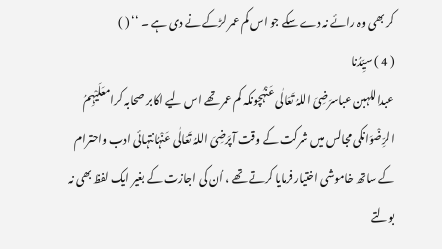کر بھی وہ رائے نہ دے سکے جو اس کم عمر لڑکے نے دی ہے ۔ ‘‘ ( )
( 4 ) سیِّدُنا
عبداللہبن عباسرَضِیَ اللہُ تَعَالٰی عَنْہُچونکہ کم عمر تھے اس لیے اکابر صحابہ کرامعَلَیْہِمُ الرِّضْوَانکی مجالس میں شرکت کے وقت آپرَضِیَ اللہُ تَعَالٰی عَنْہُانتہائی ادب واحترام کے ساتھ خاموشی اختیار فرمایا کرتے تھے ، اُن کی اجازت کے بغیر ایک لفظ بھی نہ بولتے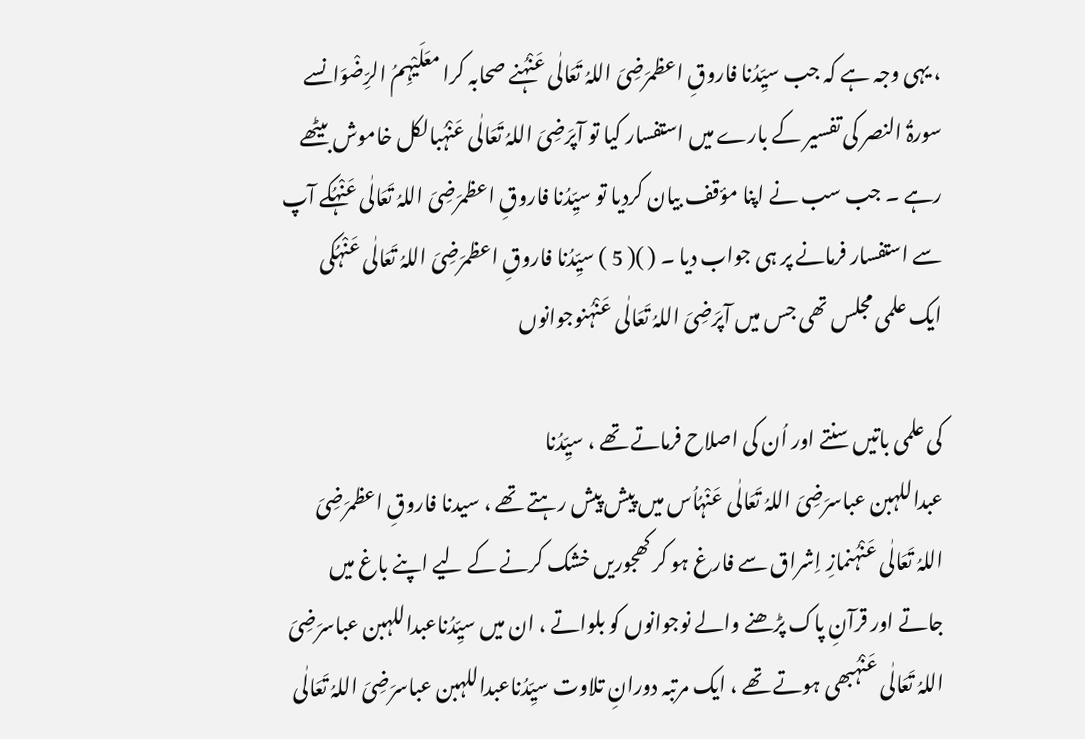، یہی وجہ ہے کہ جب سیِّدُنا فاروقِ اعظمرَضِیَ اللہُ تَعَالٰی عَنْہُنے صحابہ کرا معَلَیْہِمُ الرِّضْوَانسے سورۃُ النصر کی تفسیر کے بارے میں استفسار کیا تو آپرَضِیَ اللہُ تَعَالٰی عَنْہُبالکل خاموش بیٹھے رہے ۔ جب سب نے اپنا مؤقف بیان کردیا تو سیِّدُنا فاروقِ اعظمرَضِیَ اللہُ تَعَالٰی عَنْہُکے آپ سے استفسار فرمانے پر ہی جواب دیا ۔ ( )( 5 ) سیِّدُنا فاروقِ اعظمرَضِیَ اللہُ تَعَالٰی عَنْہُکی ایک علمی مجلس تھی جس میں آپرَضِیَ اللہُ تَعَالٰی عَنْہُنوجوانوں

کی علمی باتیں سنتے اور اُن کی اصلاح فرماتے تھے ، سیِّدُنا
عبداللہبن عباسرَضِیَ اللہُ تَعَالٰی عَنْہُاُس میں پیش پیش رہتے تھے ، سیدنا فاروقِ اعظمرَضِیَ اللہُ تَعَالٰی عَنْہُنمازِ اِشراق سے فارغ ہو کر کھجوریں خشک کرنے کے لیے اپنے باغ میں جاتے اور قرآنِ پاک پڑھنے والے نوجوانوں کو بلواتے ، ان میں سیِّدُناعبداللہبن عباسرَضِیَ اللہُ تَعَالٰی عَنْہُبھی ہوتے تھے ، ایک مرتبہ دورانِ تلاوت سیِّدُناعبداللہبن عباسرَضِیَ اللہُ تَعَالٰی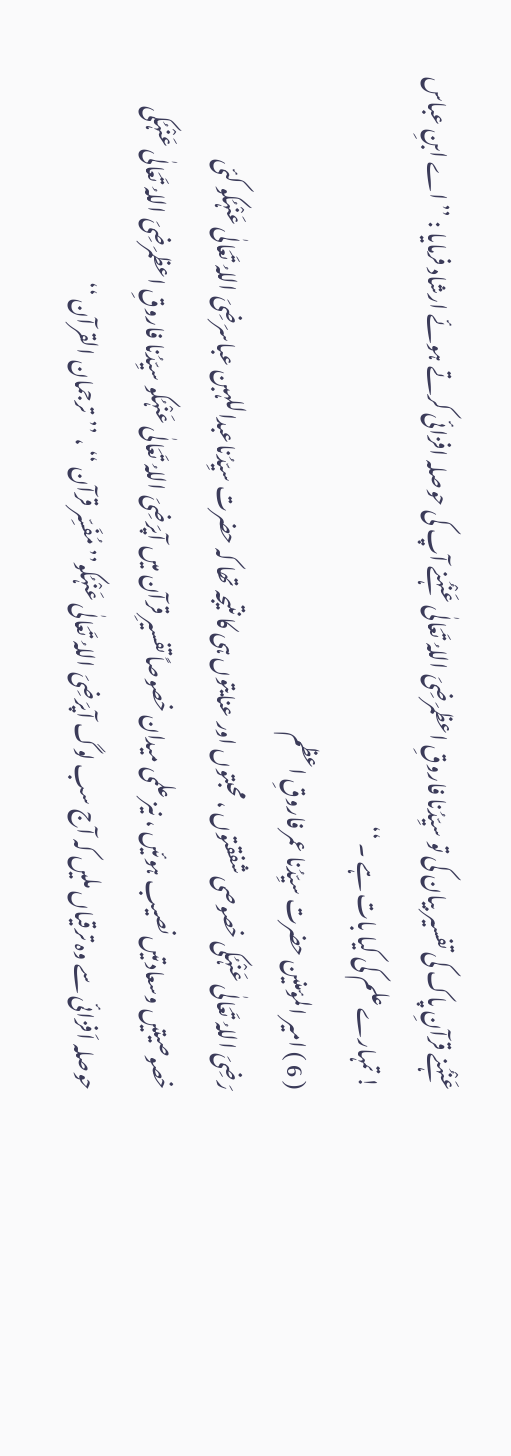عَنْہُنے قرآنِ پاک کی تفسیر بیان کی تو سیِّدُنا فاروقِ اعظمرَضِیَ اللہُ تَعَالٰی عَنْہُنے آپ کی حوصلہ افزائی کرتے ہوئے ارشاد فرمایا : ’’اے ابنِ عباس ! تمہارے علم کی کیا بات ہے ۔ ‘‘
( 6 ) امیر المؤمنین حضرت سیِّدُنا عمر فاروقِ اعظم
رَضِیَ اللہُ تَعَالٰی عَنْہُکی خصوصی شفقتوں ، محبتوں اور عنایتوں ہی کا نتیجہ تھا کہ حضرت سیِّدُناعبداللہبن عباسرَضِیَ اللہُ تَعَالٰی عَنْہُکو کئی خصوصیتیں وسعادتیں نصیب ہوئیں ، نیز علمی میدان خصوصاً تفسیرِ قرآن میں آپرَضِیَ اللہُ تَعَالٰی عَنْہُکو سیِّدُنا فاروقِ اعظمرَضِیَ اللہُ تَعَالٰی عَنْہُکی حوصلہ اَفزائی سے وہ ترقیاں ملیں کہ آج سب لوگ آپرَضِیَ اللہُ تَعَالٰی عَنْہُکو’’مُفَسِّر قرآن ‘‘ ، ’’ترجمان القرآن ‘‘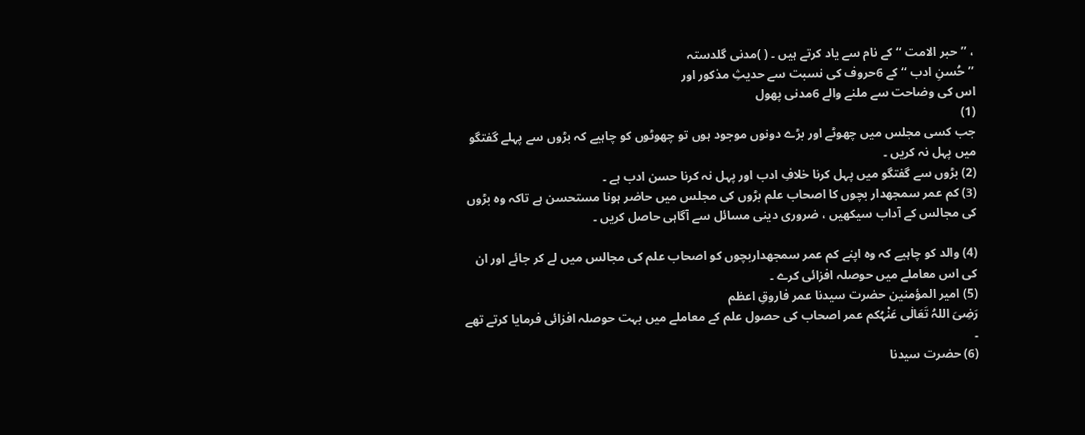، ’’حبر الامت ‘‘ کے نام سے یاد کرتے ہیں ۔ ( )مدنی گلدستہ
’’حُسنِ ادب ‘‘ کے 6حروف کی نسبت سے حدیثِ مذکور اور
اس کی وضاحت سے ملنے والے 6مدنی پھول
(1)
جب کسی مجلس میں چھوٹے اور بڑے دونوں موجود ہوں تو چھوٹوں کو چاہیے کہ بڑوں سے پہلے گفتگو میں پہل نہ کریں ۔
(2) بڑوں سے گفتگو میں پہل کرنا خلافِ ادب اور پہل نہ کرنا حسن ادب ہے ۔
(3) کم عمر سمجھدار بچوں کا اصحاب علم بڑوں کی مجلس میں حاضر ہونا مستحسن ہے تاکہ وہ بڑوں کی مجالس کے آداب سیکھیں ، ضروری دینی مسائل سے آگاہی حاصل کریں ۔

(4) والد کو چاہیے کہ وہ اپنے کم عمر سمجھداربچوں کو اصحاب علم کی مجالس میں لے کر جائے اور ان کی اس معاملے میں حوصلہ افزائی کرے ۔
(5) امیر المؤمنین حضرت سیدنا عمر فاروقِ اعظم
رَضِیَ اللہُ تَعَالٰی عَنْہُکم عمر اصحاب کی حصول علم کے معاملے میں بہت حوصلہ افزائی فرمایا کرتے تھے ۔
(6) حضرت سیدنا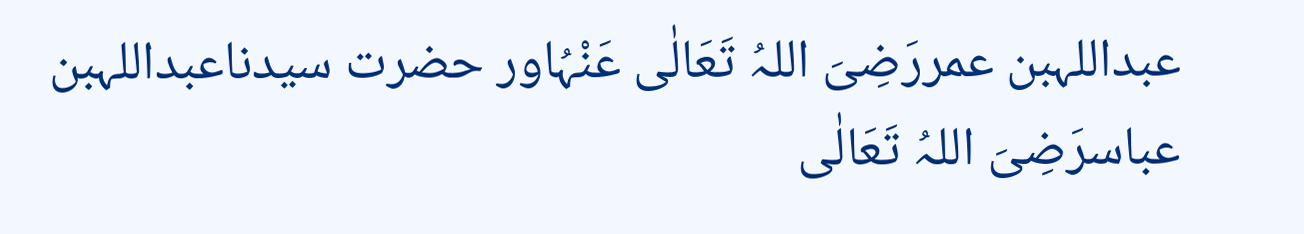عبداللہبن عمررَضِیَ اللہُ تَعَالٰی عَنْہُاور حضرت سیدناعبداللہبن عباسرَضِیَ اللہُ تَعَالٰی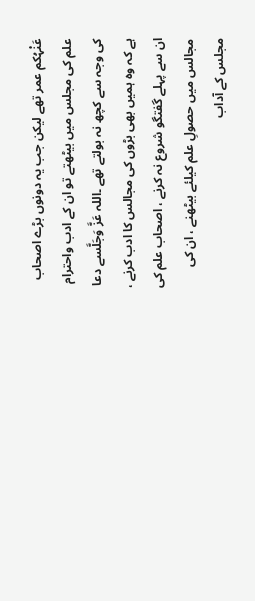عَنْہُکم عمر تھے لیکن جب یہ دونوں بڑے اصحاب علم کی مجلس میں بیٹھتے تو ان کے ادب واحترام کی وجہ سے کچھ نہ بولتے تھے ۔اللہ عَزَّ وَجَلَّسے دعا ہے کہ وہ ہمیں بھی بڑوں کی مجالس کا ادب کرنے ، ان سے پہلے گفتگو شروع نہ کرنے ، اصحاب علم کی مجالس میں حصولِ علم کیلئے بیٹھنے ، ان کی مجلس کے آداب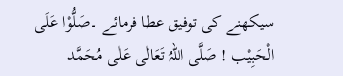سیکھنے کی توفیق عطا فرمائے ۔صَلُّوْا عَلَی الْحَبِیْب ! صَلَّی اللہُ تَعَالٰی عَلٰی مُحَمَّد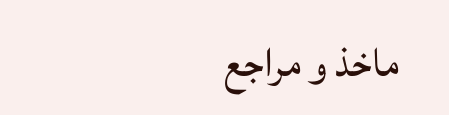ماخذ و مراجع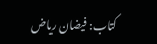کتاب: فیضان ریاض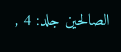الصالحین جلد: 4 ,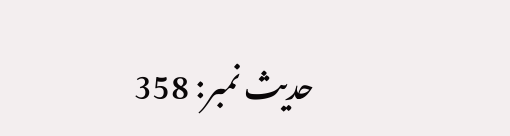حدیث نمبر: 358